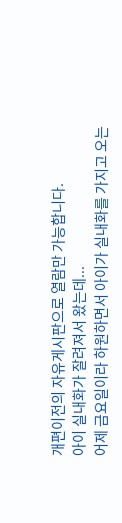개편이전의 자유게시판으로 열람만 가능합니다.
아이 실내화가 잘려져서 왔는데...
어제 금요일이라 하원하면서 아이가 실내화를 가지고 오는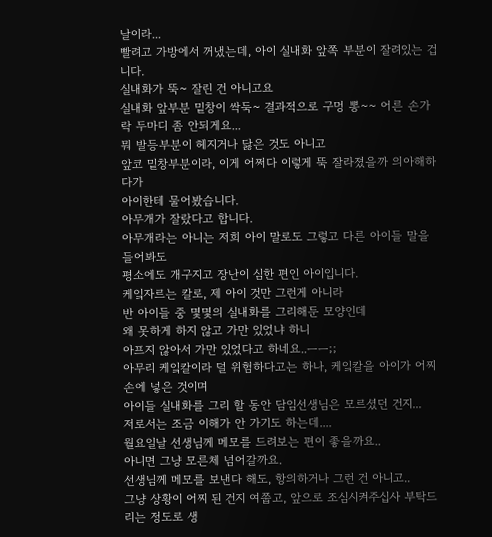날이라...
빨려고 가방에서 꺼냈는데, 아이 실내화 앞쪽 부분이 잘려있는 겁니다.
실내화가 뚝~ 잘린 건 아니고요
실내화 앞부분 밑창이 싹둑~ 결과적으로 구멍 뽕~~ 어른 손가락 두마디 좀 안되게요...
뭐 발등부분이 헤지거나 닳은 것도 아니고
앞코 밑창부분이라, 이게 어쩌다 이렇게 뚝 잘라졌을까 의아해하다가
아이한테 물어봤습니다.
아무개가 잘랐다고 합니다.
아무개라는 아니는 저희 아이 말로도 그렇고 다른 아이들 말을 들어봐도
평소에도 개구지고 장난이 심한 편인 아이입니다.
케잌자르는 칼로, 제 아이 것만 그런게 아니라
반 아이들 중 몇몇의 실내화를 그리해둔 모양인데
왜 못하게 하지 않고 가만 있었냐 하니
아프지 않아서 가만 있었다고 하네요..ㅡㅡ;;
아무리 케잌칼이라 덜 위험하다고는 하나, 케잌칼을 아이가 어찌 손에 넣은 것이며
아이들 실내화를 그리 할 동안 담임선생님은 모르셨던 건지...
저로서는 조금 이해가 안 가기도 하는데....
월요일날 선생님께 메모를 드려보는 편이 좋을까요..
아니면 그냥 모른체 넘어갈까요.
선생님께 메모를 보낸다 해도, 항의하거나 그런 건 아니고..
그냥 상황이 어찌 된 건지 여쭙고, 앞으로 조심시켜주십사 부탁드리는 정도로 생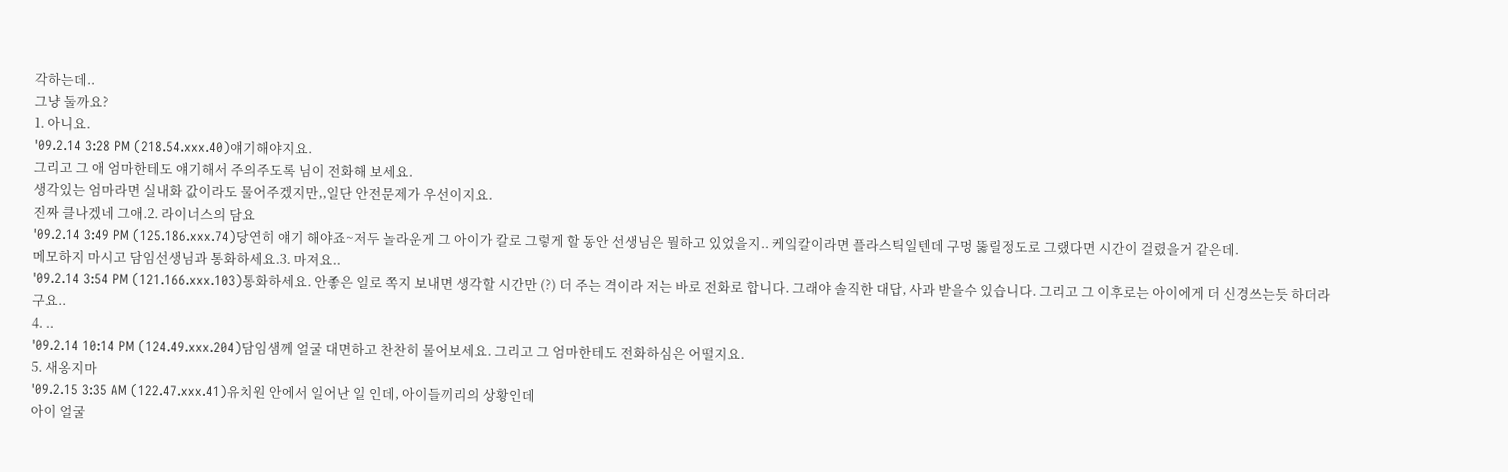각하는데..
그냥 둘까요?
1. 아니요.
'09.2.14 3:28 PM (218.54.xxx.40)얘기해야지요.
그리고 그 애 엄마한테도 얘기해서 주의주도록 님이 전화해 보세요.
생각있는 엄마라면 실내화 값이라도 물어주겠지만,,일단 안전문제가 우선이지요.
진짜 클나겠네 그애.2. 라이너스의 담요
'09.2.14 3:49 PM (125.186.xxx.74)당연히 얘기 해야죠~저두 놀라운게 그 아이가 칼로 그렇게 할 동안 선생님은 뭘하고 있었을지.. 케잌칼이라면 플라스틱일텐데 구멍 뚫릴정도로 그랬다면 시간이 걸렸을거 같은데.
메모하지 마시고 담임선생님과 통화하세요.3. 마져요..
'09.2.14 3:54 PM (121.166.xxx.103)통화하세요. 안좋은 일로 쪽지 보내면 생각할 시간만 (?) 더 주는 격이라 저는 바로 전화로 합니다. 그래야 솔직한 대답, 사과 받을수 있습니다. 그리고 그 이후로는 아이에게 더 신경쓰는듯 하더라구요..
4. ..
'09.2.14 10:14 PM (124.49.xxx.204)담임샘께 얼굴 대면하고 찬찬히 물어보세요. 그리고 그 엄마한테도 전화하심은 어떨지요.
5. 새옹지마
'09.2.15 3:35 AM (122.47.xxx.41)유치원 안에서 일어난 일 인데, 아이들끼리의 상황인데
아이 얼굴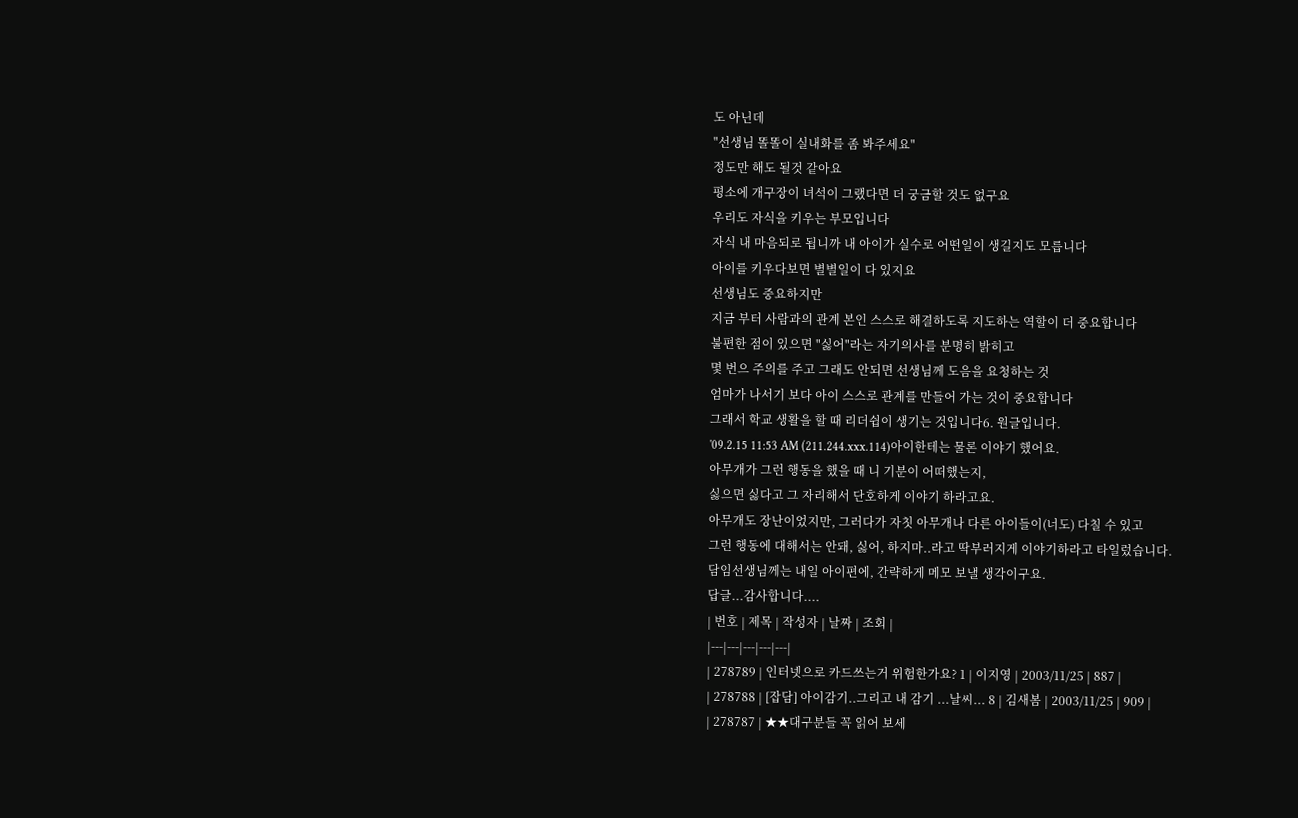도 아닌데
"선생님 똘똘이 실내화를 좀 봐주세요"
정도만 해도 될것 같아요
평소에 개구장이 녀석이 그랬다면 더 궁금할 것도 없구요
우리도 자식을 키우는 부모입니다
자식 내 마음되로 됩니까 내 아이가 실수로 어떤일이 생길지도 모릅니다
아이를 키우다보면 별별일이 다 있지요
선생님도 중요하지만
지금 부터 사람과의 관계 본인 스스로 해결하도록 지도하는 역할이 더 중요합니다
불편한 점이 있으면 "싫어"라는 자기의사를 분명히 밝히고
몇 번으 주의를 주고 그래도 안되면 선생님께 도음을 요청하는 것
엄마가 나서기 보다 아이 스스로 관계를 만들어 가는 것이 중요합니다
그래서 학교 생활을 할 때 리더쉽이 생기는 것입니다6. 원글입니다.
'09.2.15 11:53 AM (211.244.xxx.114)아이한테는 물론 이야기 했어요.
아무개가 그런 행동을 했을 때 니 기분이 어떠했는지,
싫으면 싫다고 그 자리해서 단호하게 이야기 하라고요.
아무개도 장난이었지만, 그러다가 자칫 아무개나 다른 아이들이(너도) 다칠 수 있고
그런 행동에 대해서는 안돼, 싫어, 하지마..라고 딱부러지게 이야기하라고 타일렀습니다.
담임선생님께는 내일 아이편에, 간략하게 메모 보낼 생각이구요.
답글...감사합니다....
| 번호 | 제목 | 작성자 | 날짜 | 조회 |
|---|---|---|---|---|
| 278789 | 인터넷으로 카드쓰는거 위험한가요? 1 | 이지영 | 2003/11/25 | 887 |
| 278788 | [잡담] 아이감기..그리고 내 감기 ...날씨... 8 | 김새봄 | 2003/11/25 | 909 |
| 278787 | ★★대구분들 꼭 읽어 보세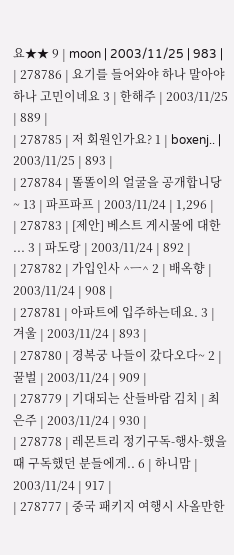요★★ 9 | moon | 2003/11/25 | 983 |
| 278786 | 요기를 들어와야 하나 말아야 하나 고민이네요 3 | 한해주 | 2003/11/25 | 889 |
| 278785 | 저 회원인가요? 1 | boxenj.. | 2003/11/25 | 893 |
| 278784 | 똘똘이의 얼굴을 공개합니당~ 13 | 파프파프 | 2003/11/24 | 1,296 |
| 278783 | [제안] 베스트 게시물에 대한 ... 3 | 파도랑 | 2003/11/24 | 892 |
| 278782 | 가입인사 ^ㅡ^ 2 | 배옥향 | 2003/11/24 | 908 |
| 278781 | 아파트에 입주하는데요. 3 | 겨울 | 2003/11/24 | 893 |
| 278780 | 경복궁 나들이 갔다오다~ 2 | 꿀벌 | 2003/11/24 | 909 |
| 278779 | 기대되는 산들바람 김치 | 최은주 | 2003/11/24 | 930 |
| 278778 | 레몬트리 정기구독-행사-했을때 구독했던 분들에게.. 6 | 하니맘 | 2003/11/24 | 917 |
| 278777 | 중국 패키지 여행시 사올만한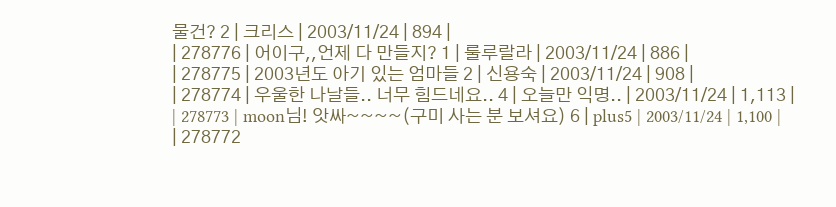물건? 2 | 크리스 | 2003/11/24 | 894 |
| 278776 | 어이구,,언제 다 만들지? 1 | 룰루랄라 | 2003/11/24 | 886 |
| 278775 | 2003년도 아기 있는 엄마들 2 | 신용숙 | 2003/11/24 | 908 |
| 278774 | 우울한 나날들.. 너무 힘드네요.. 4 | 오늘만 익명.. | 2003/11/24 | 1,113 |
| 278773 | moon님! 앗싸~~~~(구미 사는 분 보셔요) 6 | plus5 | 2003/11/24 | 1,100 |
| 278772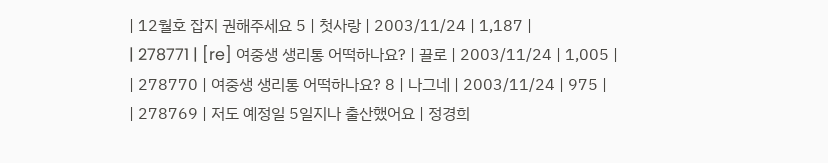| 12월호 잡지 권해주세요 5 | 첫사랑 | 2003/11/24 | 1,187 |
| 278771 | [re] 여중생 생리통 어떡하나요? | 끌로 | 2003/11/24 | 1,005 |
| 278770 | 여중생 생리통 어떡하나요? 8 | 나그네 | 2003/11/24 | 975 |
| 278769 | 저도 예정일 5일지나 출산했어요 | 정경희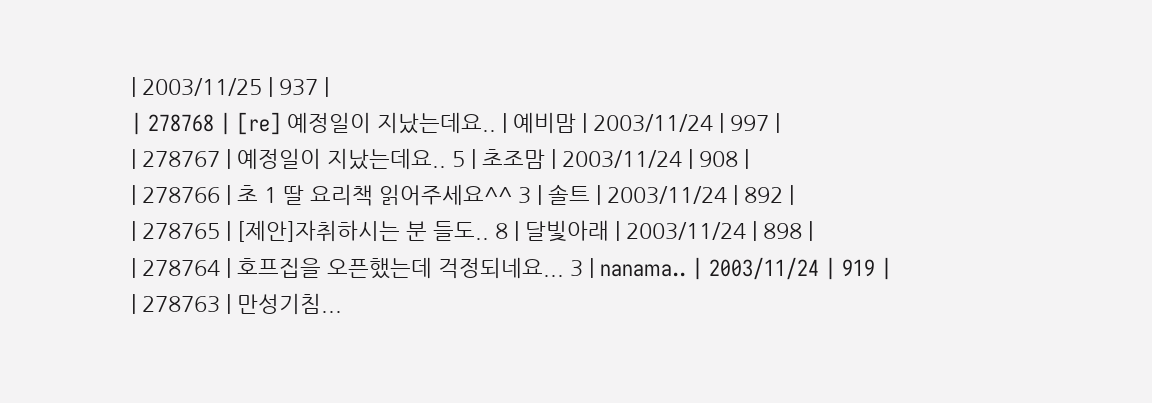| 2003/11/25 | 937 |
| 278768 | [re] 예정일이 지났는데요.. | 예비맘 | 2003/11/24 | 997 |
| 278767 | 예정일이 지났는데요.. 5 | 초조맘 | 2003/11/24 | 908 |
| 278766 | 초 1 딸 요리책 읽어주세요^^ 3 | 솔트 | 2003/11/24 | 892 |
| 278765 | [제안]자취하시는 분 들도.. 8 | 달빛아래 | 2003/11/24 | 898 |
| 278764 | 호프집을 오픈했는데 걱정되네요... 3 | nanama.. | 2003/11/24 | 919 |
| 278763 | 만성기침...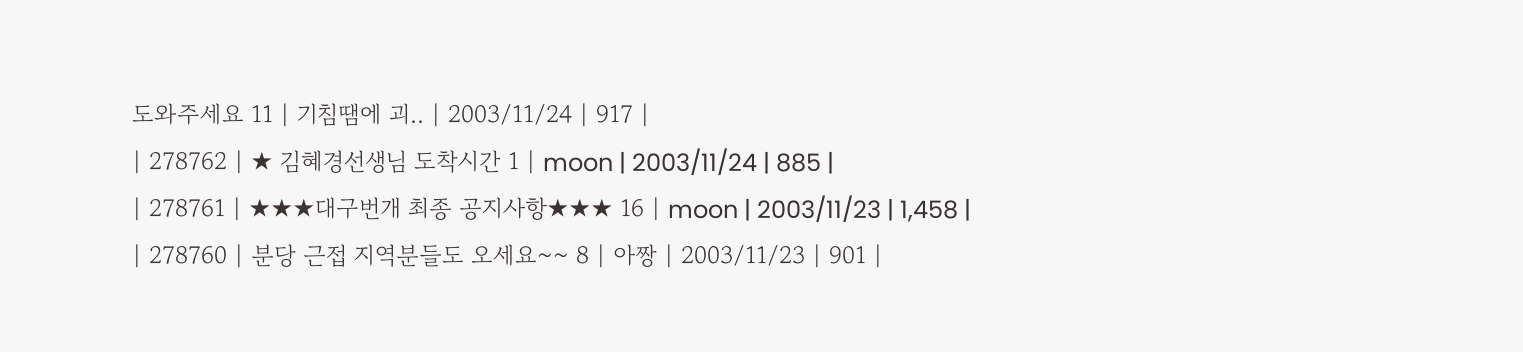도와주세요 11 | 기침땜에 괴.. | 2003/11/24 | 917 |
| 278762 | ★ 김혜경선생님 도착시간 1 | moon | 2003/11/24 | 885 |
| 278761 | ★★★대구번개 최종 공지사항★★★ 16 | moon | 2003/11/23 | 1,458 |
| 278760 | 분당 근접 지역분들도 오세요~~ 8 | 아짱 | 2003/11/23 | 901 |